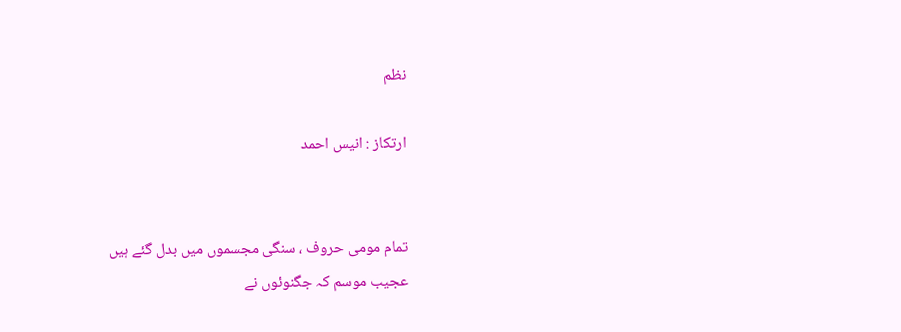نظم

ارتکاز : انیس احمد


تمام مومی حروف ، سنگی مجسموں میں بدل گئے ہیں
عجیب موسم کہ جگنوئوں نے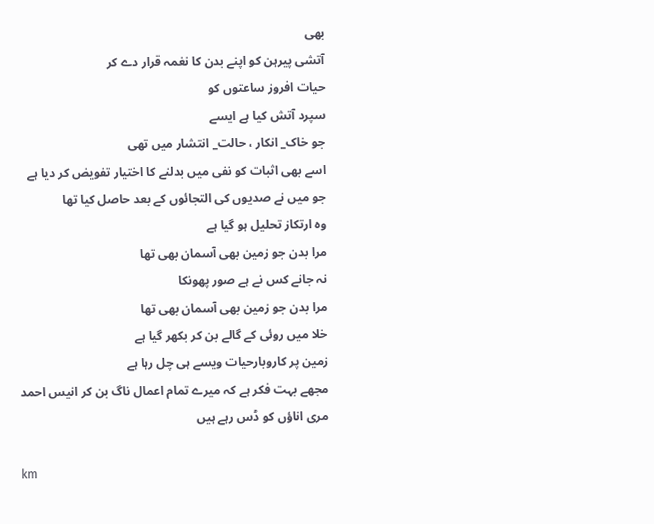بھی
آتشی پیرہن کو اپنے بدن کا نغمہ قرار دے کر
حیات افروز ساعتوں کو
سپرد آتش کیا ہے ایسے
جو خاک_ انکار ، حالت_ انتشار میں تھی
اسے بھی اثبات کو نفی میں بدلنے کا اختیار تفویض کر دیا ہے
جو میں نے صدیوں کی التجائوں کے بعد حاصل کیا تھا
وہ ارتکاز تحلیل ہو گیا ہے
مرا بدن جو زمین بھی آسمان بھی تھا
نہ جانے کس نے ہے صور پھونکا
مرا بدن جو زمین بھی آسمان بھی تھا
خلا میں روئی کے گالے بن کر بکھر گیا ہے
زمین پر کاروبارحیات ویسے ہی چل رہا ہے
مجھے بہت فکر ہے کہ میرے تمام اعمال ناگ بن کر انیس احمد
مری اناؤں کو ڈس رہے ہیں

km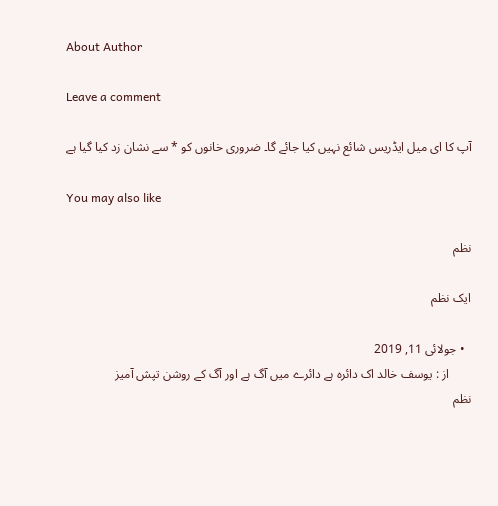About Author

Leave a comment

آپ کا ای میل ایڈریس شائع نہیں کیا جائے گا۔ ضروری خانوں کو * سے نشان زد کیا گیا ہے

You may also like

نظم

ایک نظم

  • جولائی 11, 2019
       از : یوسف خالد اک دائرہ ہے دائرے میں آگ ہے اور آگ کے روشن تپش آمیز
نظم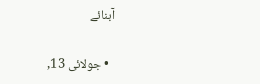آبنائے

  • جولائی 13,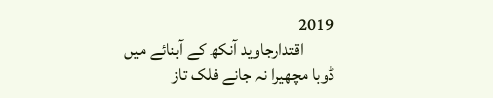2019
         اقتدارجاوید آنکھ کے آبنائے میں ڈوبا مچھیرا نہ جانے فلک تاز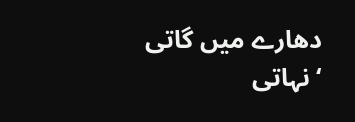دھارے میں گاتی ‘ نہاتی